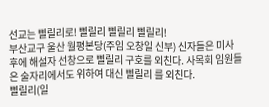선교는 삘릴리로! 삘릴리 삘릴리 삘릴리!
부산교구 울산 월평본당(주임 오창일 신부) 신자들은 미사 후에 해설자 선창으로 삘릴리 구호를 외친다. 사목회 임원들은 술자리에서도 위하여 대신 삘릴리 를 외친다.
삘릴리(일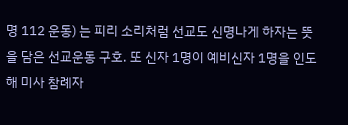명 112 운동) 는 피리 소리처럼 선교도 신명나게 하자는 뜻을 담은 선교운동 구호. 또 신자 1명이 예비신자 1명을 인도해 미사 참례자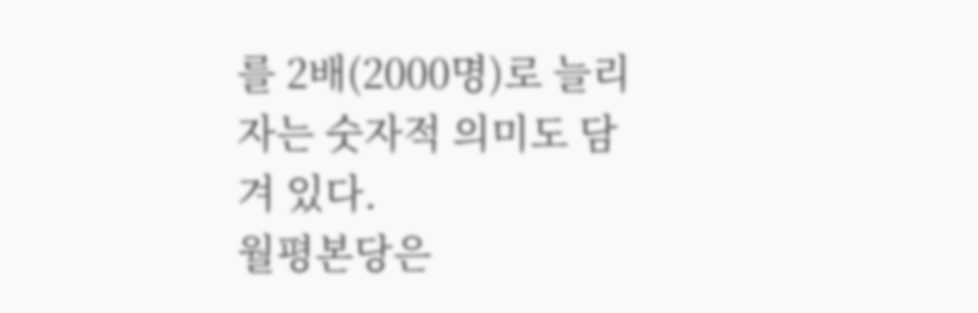를 2배(2000명)로 늘리자는 숫자적 의미도 담겨 있다.
월평본당은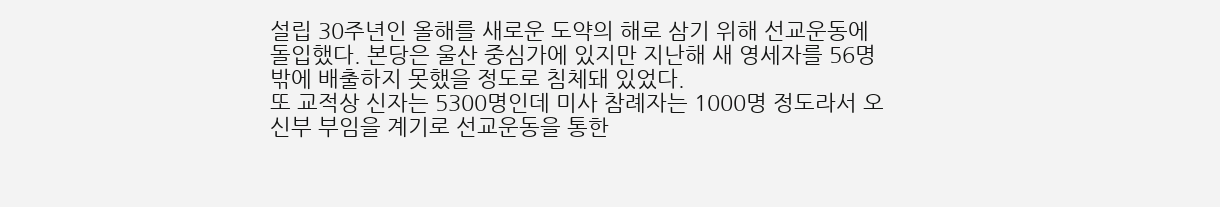설립 30주년인 올해를 새로운 도약의 해로 삼기 위해 선교운동에 돌입했다. 본당은 울산 중심가에 있지만 지난해 새 영세자를 56명밖에 배출하지 못했을 정도로 침체돼 있었다.
또 교적상 신자는 5300명인데 미사 참례자는 1000명 정도라서 오 신부 부임을 계기로 선교운동을 통한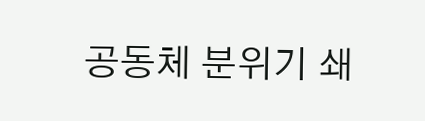공동체 분위기 쇄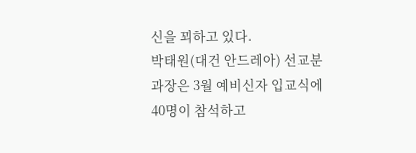신을 꾀하고 있다.
박태원(대건 안드레아) 선교분과장은 3월 예비신자 입교식에 40명이 참석하고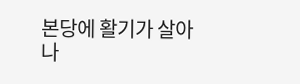본당에 활기가 살아나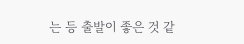는 등 출발이 좋은 것 같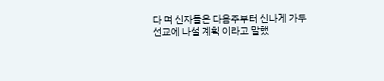다 며 신자들은 다음주부터 신나게 가두선교에 나설 계획 이라고 말했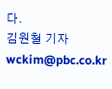다.
김원철 기자 wckim@pbc.co.kr